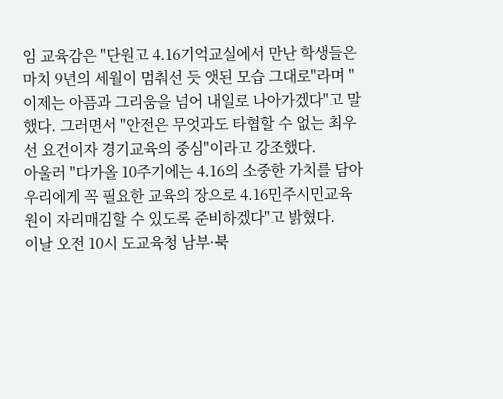임 교육감은 "단원고 4.16기억교실에서 만난 학생들은 마치 9년의 세월이 멈춰선 듯 앳된 모습 그대로"라며 "이제는 아픔과 그리움을 넘어 내일로 나아가겠다"고 말했다. 그러면서 "안전은 무엇과도 타협할 수 없는 최우선 요건이자 경기교육의 중심"이라고 강조했다.
아울러 "다가올 10주기에는 4.16의 소중한 가치를 담아 우리에게 꼭 필요한 교육의 장으로 4.16민주시민교육원이 자리매김할 수 있도록 준비하겠다"고 밝혔다.
이날 오전 10시 도교육청 남부·북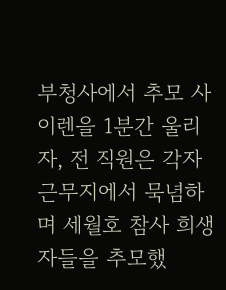부청사에서 추모 사이렌을 1분간 울리자, 전 직원은 각자 근무지에서 묵념하며 세월호 참사 희생자들을 추모했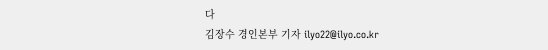다
김장수 경인본부 기자 ilyo22@ilyo.co.kr